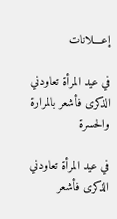إعــــلانات

في عيد المرأة تعاودني الذكرى فأشعر بالمرارة والحسرة

في عيد المرأة تعاودني الذكرى فأشعر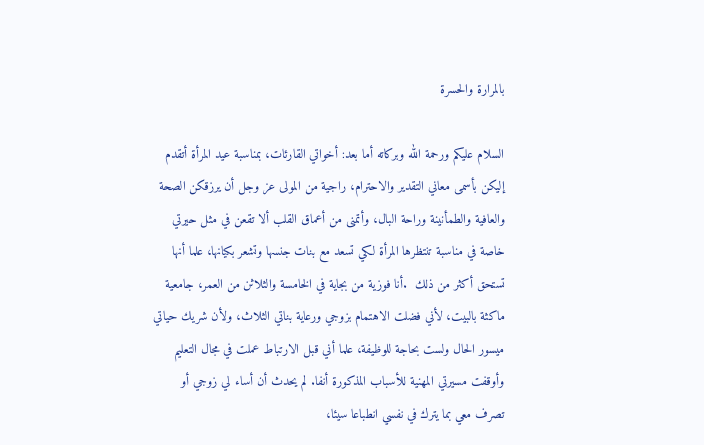بالمرارة والحسرة

السلام عليكم ورحمة الله وبركاته أما بعد: أخواتي القارئات، بمناسبة عيد المرأة أتقدم إليكن بأسمى معاني التقدير والاحترام، راجية من المولى عز وجل أن يرزقكن الصحة والعافية والطمأنينة وراحة البال، وأتمنى من أعماق القلب ألا تقعن في مثل حيرتي خاصة في مناسبة تنتظرها المرأة لكي تسعد مع بنات جنسها وتشعر بكيانها، علما أنها تستحق أكثر من ذلك  .أنا فوزية من بجاية في الخامسة والثلاثن من العمر، جامعية ماكثة بالبيت، لأني فضلت الاهتمام بزوجي ورعاية بناتي الثلاث، ولأن شريك حياتي ميسور الحال ولست بحاجة للوظيفة، علما أني قبل الارتباط عملت في مجال التعليم وأوقفت مسيرتي المهنية للأسباب المذكورة أنفا. لم يحدث أن أساء لي زوجي أو تصرف معي بما يترك في نفسي انطباعا سيئا،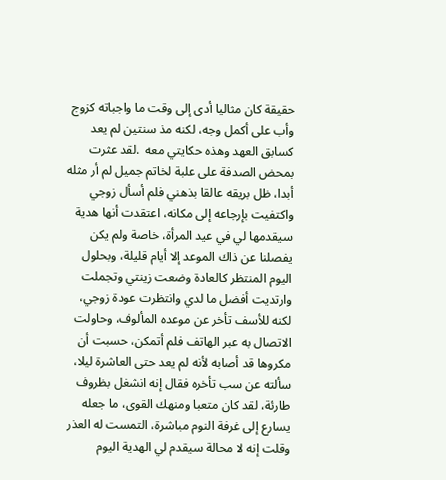حقيقة كان مثاليا أدى إلى وقت ما واجباته كزوج وأب على أكمل وجه، لكنه مذ سنتين لم يعد كسابق العهد وهذه حكايتي معه  .لقد عثرت بمحض الصدفة على علبة لخاتم جميل لم أر مثله أبدا، ظل بريقه عالقا بذهني فلم أسأل زوجي واكتفيت بإرجاعه إلى مكانه، اعتقدت أنها هدية سيقدمها لي في عيد المرأة، خاصة ولم يكن يفصلنا عن ذاك الموعد إلا أيام قليلة، وبحلول اليوم المنتظر كالعادة وضعت زينتي وتجملت وارتديت أفضل ما لدي وانتظرت عودة زوجي، لكنه للأسف تأخر عن موعده المألوف، وحاولت الاتصال به عبر الهاتف فلم أتمكن، حسبت أن مكروها قد أصابه لأنه لم يعد حتى العاشرة ليلا، سألته عن سب تأخره فقال إنه انشغل بظروف طارئة، لقد كان متعبا ومنهك القوى، ما جعله يسارع إلى غرفة النوم مباشرة، التمست له العذر وقلت إنه لا محالة سيقدم لي الهدية اليوم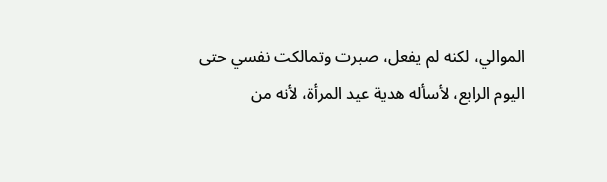الموالي، لكنه لم يفعل، صبرت وتمالكت نفسي حتى اليوم الرابع، لأسأله هدية عيد المرأة، لأنه من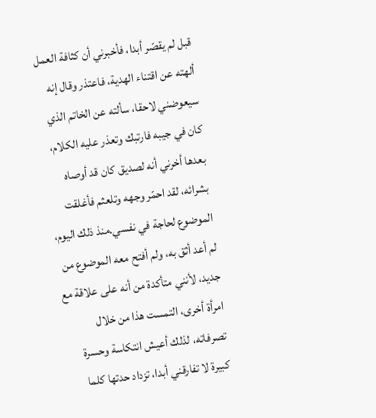قبل لم يقصّر أبدا، فأخبرني أن كثافة العمل ألهته عن اقتناء الهدية، فاعتذر وقال إنه سيعوضني لاحقا، سألته عن الخاتم الذي كان في جيبه فارتبك وتعذر عليه الكلام، بعدها أخرني أنه لصديق كان قد أوصاه بشرائه، لقد احمّر وجهه وتلعثم فأغلقت الموضوع لحاجة في نفسي.منذ ذلك اليوم، لم أعد أثق به، ولم أفتح معه الموضوع من جديد، لأنني متأكدة من أنه على علاقة مع امرأة أخرى، التمست هذا من خلال تصرفاته، لذلك أعيش انتكاسة وحسرة كبيرة لا تفارقني أبدا، تزداد حدتها كلما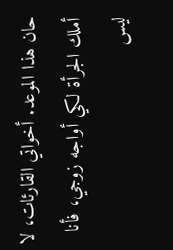حان هذا الموعد. أخواتي القارئات، لا أملك الجرأة لكي أواجه زوجي، فأنا ليس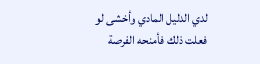لدي الدليل المادي وأخشى لو فعلت ذلك فأمنحه الفرصة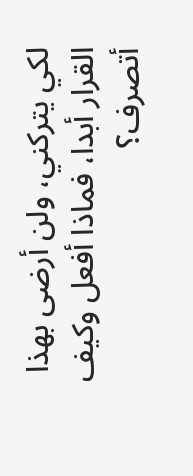لكي يتركني، ولن أرضى بهذا القرار أبدا، فماذا أفعل وكيف أتصرف؟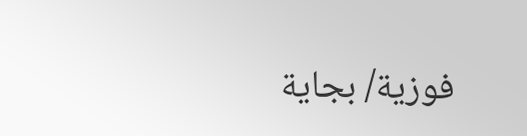فوزية/ بجاية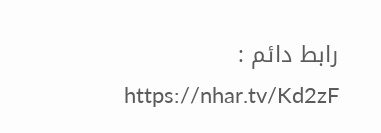رابط دائم : https://nhar.tv/Kd2zF